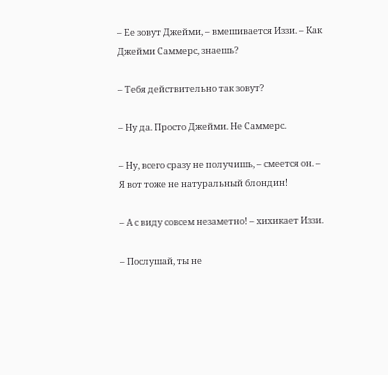– Ее зовут Джейми, – вмешивается Иззи. – Как Джейми Саммерс, знаешь?

– Тебя действительно так зовут?

– Ну да. Просто Джейми. Не Саммерс.

– Ну, всего сразу не получишь, – смеется он. – Я вот тоже не натуральный блондин!

– А с виду совсем незаметно! – хихикает Иззи.

– Послушай, ты не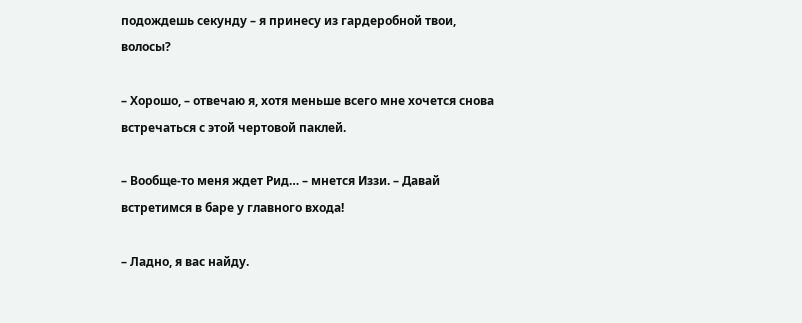подождешь секунду – я принесу из гардеробной твои, волосы?

– Хорошо, – отвечаю я, хотя меньше всего мне хочется снова встречаться с этой чертовой паклей.

– Вообще-то меня ждет Рид… – мнется Иззи. – Давай встретимся в баре у главного входа!

– Ладно, я вас найду.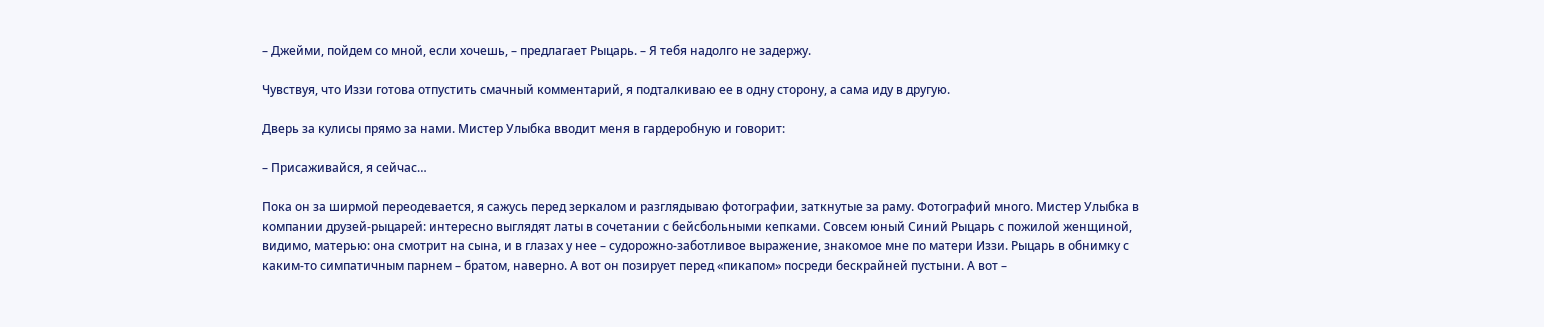– Джейми, пойдем со мной, если хочешь, – предлагает Рыцарь. – Я тебя надолго не задержу.

Чувствуя, что Иззи готова отпустить смачный комментарий, я подталкиваю ее в одну сторону, а сама иду в другую.

Дверь за кулисы прямо за нами. Мистер Улыбка вводит меня в гардеробную и говорит:

– Присаживайся, я сейчас…

Пока он за ширмой переодевается, я сажусь перед зеркалом и разглядываю фотографии, заткнутые за раму. Фотографий много. Мистер Улыбка в компании друзей-рыцарей: интересно выглядят латы в сочетании с бейсбольными кепками. Совсем юный Синий Рыцарь с пожилой женщиной, видимо, матерью: она смотрит на сына, и в глазах у нее – судорожно-заботливое выражение, знакомое мне по матери Иззи. Рыцарь в обнимку с каким-то симпатичным парнем – братом, наверно. А вот он позирует перед «пикапом» посреди бескрайней пустыни. А вот –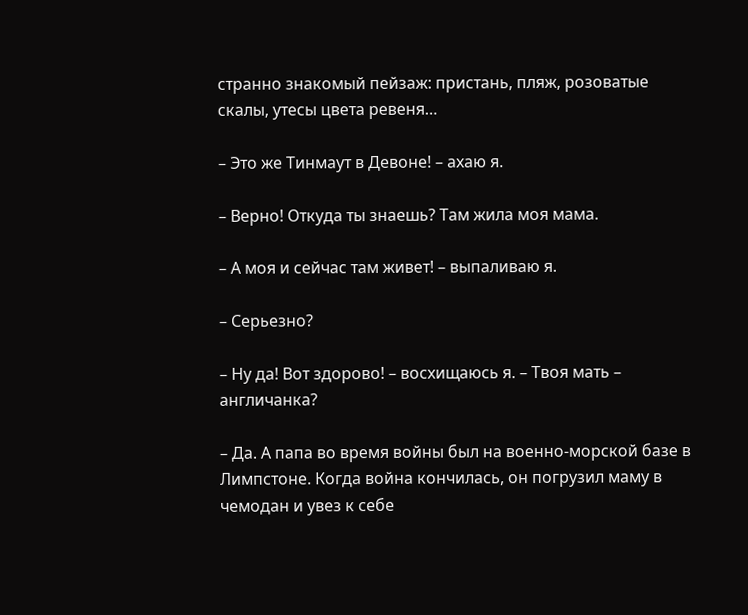странно знакомый пейзаж: пристань, пляж, розоватые скалы, утесы цвета ревеня…

– Это же Тинмаут в Девоне! – ахаю я.

– Верно! Откуда ты знаешь? Там жила моя мама.

– А моя и сейчас там живет! – выпаливаю я.

– Серьезно?

– Ну да! Вот здорово! – восхищаюсь я. – Твоя мать – англичанка?

– Да. А папа во время войны был на военно-морской базе в Лимпстоне. Когда война кончилась, он погрузил маму в чемодан и увез к себе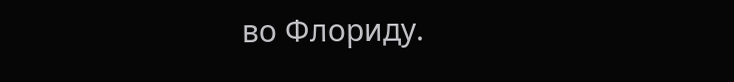во Флориду.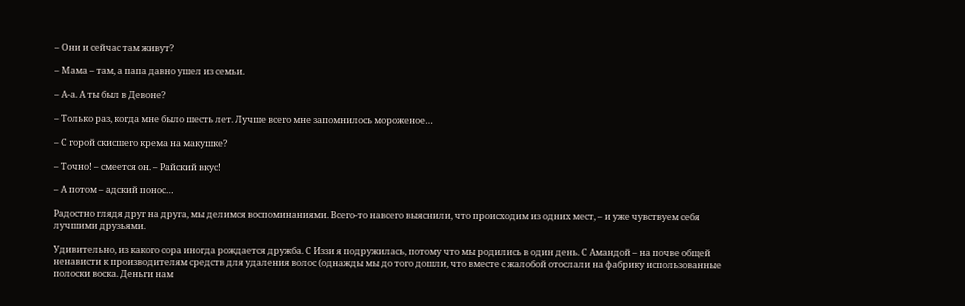– Они и сейчас там живут?

– Мама – там, а папа давно ушел из семьи.

– А-а. А ты был в Девоне?

– Только раз, когда мне было шесть лет. Лучше всего мне запомнилось мороженое…

– С горой скисшего крема на макушке?

– Точно! – смеется он. – Райский вкус!

– А потом – адский понос…

Радостно глядя друг на друга, мы делимся воспоминаниями. Всего-то навсего выяснили, что происходим из одних мест, – и уже чувствуем себя лучшими друзьями.

Удивительно, из какого сора иногда рождается дружба. С Иззи я подружилась, потому что мы родились в один день. С Амандой – на почве общей ненависти к производителям средств для удаления волос (однажды мы до того дошли, что вместе с жалобой отослали на фабрику использованные полоски воска. Деньги нам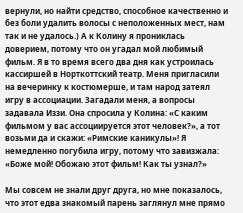вернули, но найти средство, способное качественно и без боли удалить волосы с неположенных мест, нам так и не удалось.) А к Колину я прониклась доверием, потому что он угадал мой любимый фильм. Я в то время всего два дня как устроилась кассиршей в Норткоттский театр. Меня пригласили на вечеринку к костюмерше, и там народ затеял игру в ассоциации. Загадали меня, а вопросы задавала Иззи. Она спросила у Колина: «С каким фильмом у вас ассоциируется этот человек?», а тот возьми да и скажи: «Римские каникулы»! Я немедленно погубила игру, потому что завизжала: «Боже мой! Обожаю этот фильм! Как ты узнал?»

Мы совсем не знали друг друга, но мне показалось, что этот едва знакомый парень заглянул мне прямо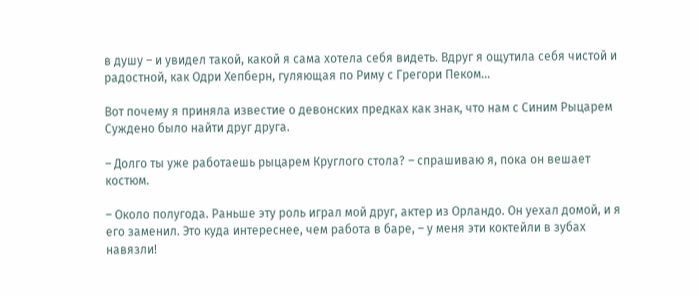в душу – и увидел такой, какой я сама хотела себя видеть. Вдруг я ощутила себя чистой и радостной, как Одри Хепберн, гуляющая по Риму с Грегори Пеком…

Вот почему я приняла известие о девонских предках как знак, что нам с Синим Рыцарем Суждено было найти друг друга.

– Долго ты уже работаешь рыцарем Круглого стола? – спрашиваю я, пока он вешает костюм.

– Около полугода. Раньше эту роль играл мой друг, актер из Орландо. Он уехал домой, и я его заменил. Это куда интереснее, чем работа в баре, – у меня эти коктейли в зубах навязли!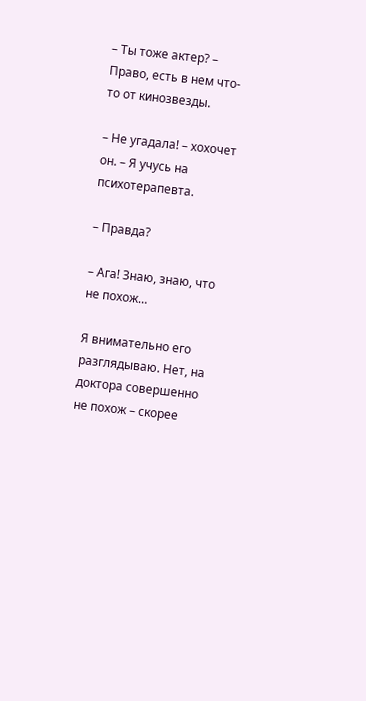– Ты тоже актер? – Право, есть в нем что-то от кинозвезды.

– Не угадала! – хохочет он. – Я учусь на психотерапевта.

– Правда?

– Ага! Знаю, знаю, что не похож…

Я внимательно его разглядываю. Нет, на доктора совершенно не похож – скорее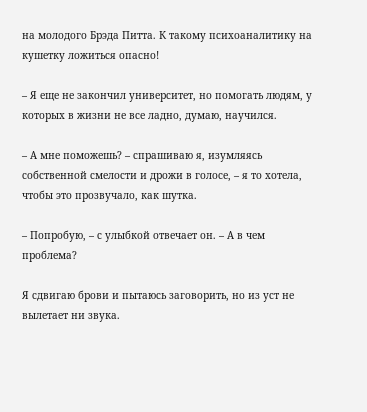на молодого Брэда Питта. К такому психоаналитику на кушетку ложиться опасно!

– Я еще не закончил университет, но помогать людям, у которых в жизни не все ладно, думаю, научился.

– А мне поможешь? – спрашиваю я, изумляясь собственной смелости и дрожи в голосе, – я то хотела, чтобы это прозвучало, как шутка.

– Попробую, – с улыбкой отвечает он. – А в чем проблема?

Я сдвигаю брови и пытаюсь заговорить, но из уст не вылетает ни звука.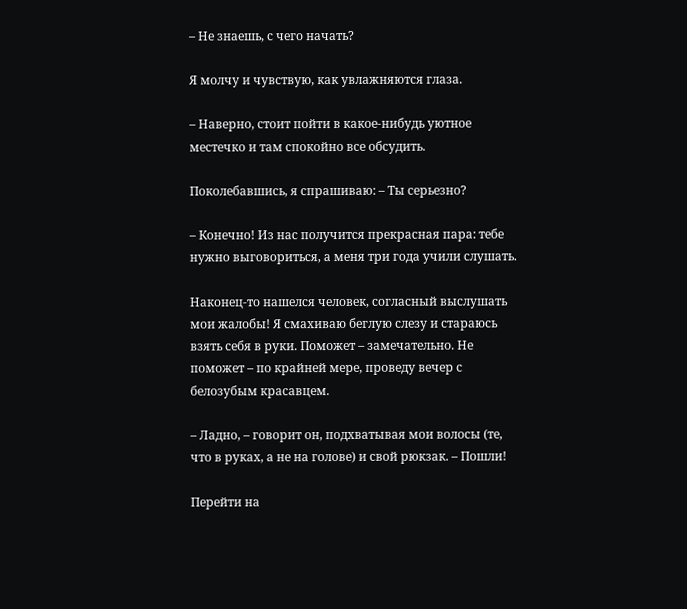– Не знаешь, с чего начать?

Я молчу и чувствую, как увлажняются глаза.

– Наверно, стоит пойти в какое-нибудь уютное местечко и там спокойно все обсудить.

Поколебавшись, я спрашиваю: – Ты серьезно?

– Конечно! Из нас получится прекрасная пара: тебе нужно выговориться, а меня три года учили слушать.

Наконец-то нашелся человек, согласный выслушать мои жалобы! Я смахиваю беглую слезу и стараюсь взять себя в руки. Поможет – замечательно. Не поможет – по крайней мере, проведу вечер с белозубым красавцем.

– Ладно, – говорит он, подхватывая мои волосы (те, что в руках, а не на голове) и свой рюкзак. – Пошли!

Перейти на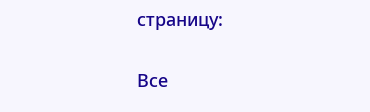страницу:

Все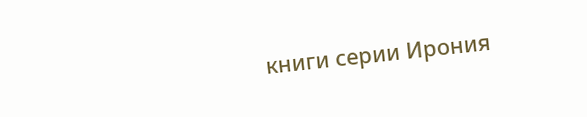книги серии Ирония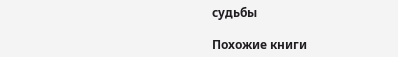судьбы

Похожие книги